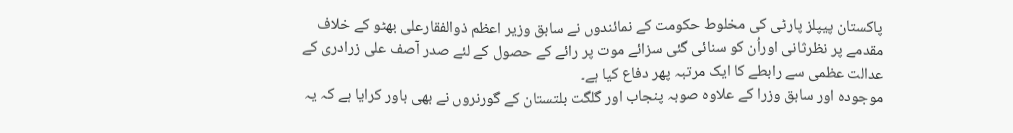پاکستان پیپلز پارٹی کی مخلوط حکومت کے نمائندوں نے سابق وزیر اعظم ذوالفقارعلی بھٹو کے خلاف مقدمے پر نظرثانی اوراُن کو سنائی گئی سزائے موت پر رائے کے حصول کے لئے صدر آصف علی زرادری کے عدالت عظمی سے رابطے کا ایک مرتبہ پھر دفاع کیا ہے۔
موجودہ اور سابق وزرا کے علاوہ صوبہ پنجاب اور گلگت بلتستان کے گورنروں نے بھی باور کرایا ہے کہ یہ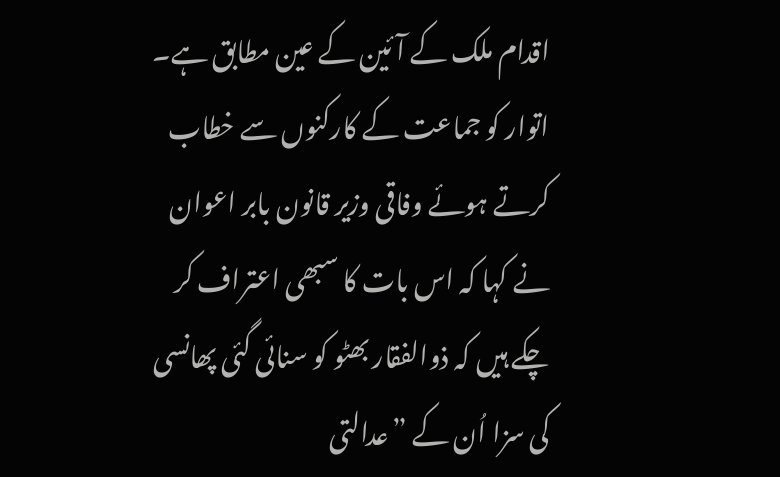اقدام ملک کے آئین کے عین مطابق ہے۔
اتوار کو جماعت کے کارکنوں سے خطاب کرتے ہوئے وفاقی وزیر قانون بابر اعوان نے کہا کہ اس بات کا سبھی اعتراف کر چکے ہیں کہ ذوالفقار بھٹو کو سنائی گئی پھانسی کی سزا اُن کے ”عدالتی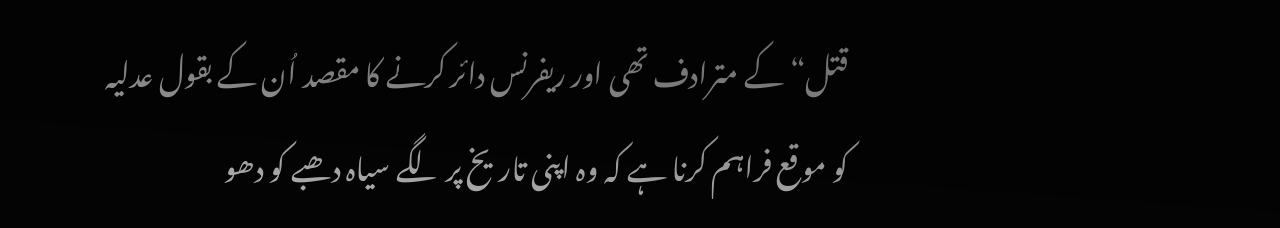قتل“ کے مترادف تھی اور ریفرنس دائر کرنے کا مقصد اُن کے بقول عدلیہ کو موقع فراہم کرنا ہے کہ وہ اپنی تاریخ پر لگے سیاہ دھبے کو دھو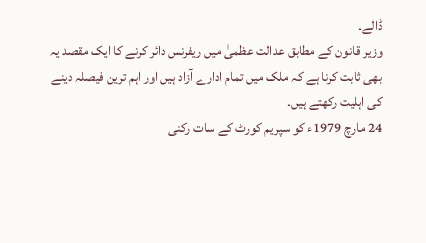ڈالے۔
وزیر قانون کے مطابق عدالت عظمیٰ میں ریفرنس دائر کرنے کا ایک مقصد یہ بھی ثابت کرنا ہے کہ ملک میں تمام ادارے آزاد ہیں اور اہم ترین فیصلہ دینے کی اہلیت رکھتے ہیں۔
24 مارچ 1979ء کو سپریم کورٹ کے سات رکنی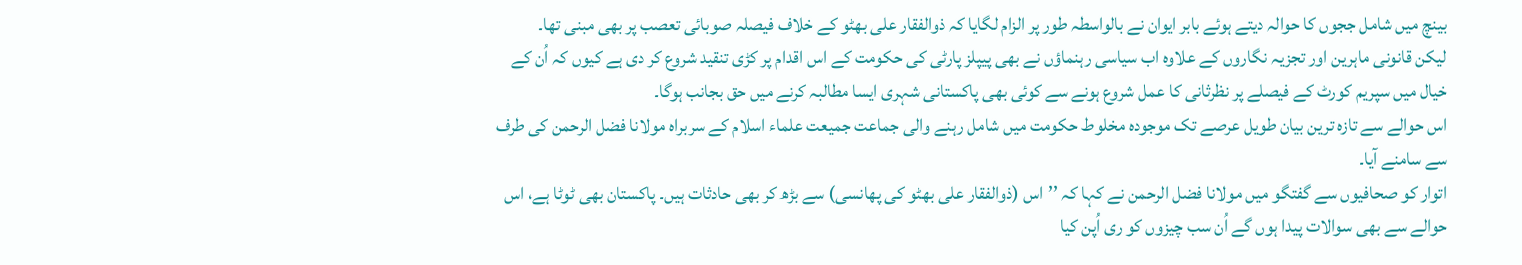بینچ میں شامل ججوں کا حوالہ دیتے ہوئے بابر ایوان نے بالواسطہ طور پر الزام لگایا کہ ذوالفقار علی بھٹو کے خلاف فیصلہ صوبائی تعصب پر بھی مبنی تھا۔
لیکن قانونی ماہرین اور تجزیہ نگاروں کے علاوہ اب سیاسی رہنماؤں نے بھی پیپلز پارٹی کی حکومت کے اس اقدام پر کڑی تنقید شروع کر دی ہے کیوں کہ اُن کے خیال میں سپریم کورٹ کے فیصلے پر نظرثانی کا عمل شروع ہونے سے کوئی بھی پاکستانی شہری ایسا مطالبہ کرنے میں حق بجانب ہوگا۔
اس حوالے سے تازہ ترین بیان طویل عرصے تک موجودہ مخلوط حکومت میں شامل رہنے والی جماعت جمیعت علماء اسلام کے سربراہ مولانا فضل الرحمن کی طرف سے سامنے آیا۔
اتوار کو صحافیوں سے گفتگو میں مولانا فضل الرحمن نے کہا کہ ’’اس (ذوالفقار علی بھٹو کی پھانسی) سے بڑھ کر بھی حادثات ہیں۔ پاکستان بھی ٹوٹا ہے، اس حوالے سے بھی سوالات پیدا ہوں گے اُن سب چیزوں کو ری اُپن کیا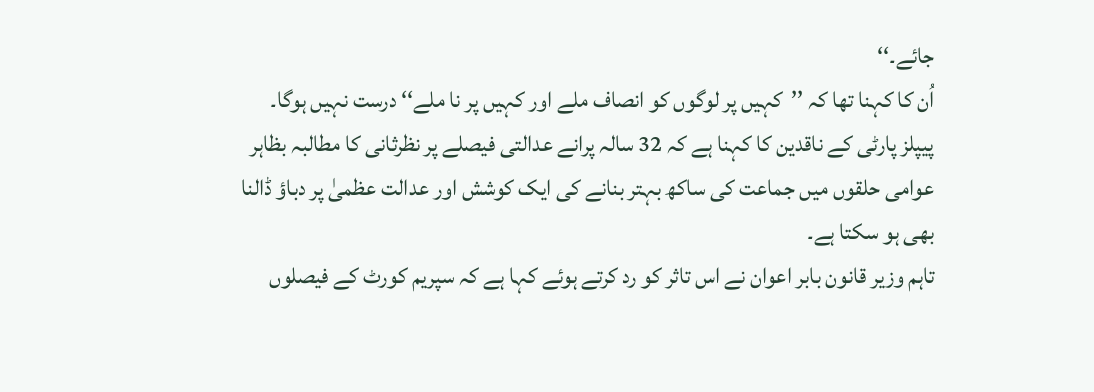جائے۔‘‘
اُن کا کہنا تھا کہ ’’کہیں پر لوگوں کو انصاف ملے اور کہیں پر نا ملے‘‘ درست نہیں ہوگا۔
پیپلز پارٹی کے ناقدین کا کہنا ہے کہ 32 سالہ پرانے عدالتی فیصلے پر نظرثانی کا مطالبہ بظاہر عوامی حلقوں میں جماعت کی ساکھ بہتر بنانے کی ایک کوشش اور عدالت عظمیٰ پر دباؤ ڈالنا بھی ہو سکتا ہے۔
تاہم وزیر قانون بابر اعوان نے اس تاثر کو رد کرتے ہوئے کہا ہے کہ سپریم کورٹ کے فیصلوں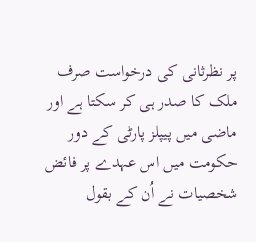پر نظرثانی کی درخواست صرف ملک کا صدر ہی کر سکتا ہے اور ماضی میں پیپلز پارٹی کے دور حکومت میں اس عہدے پر فائض شخصیات نے اُن کے بقول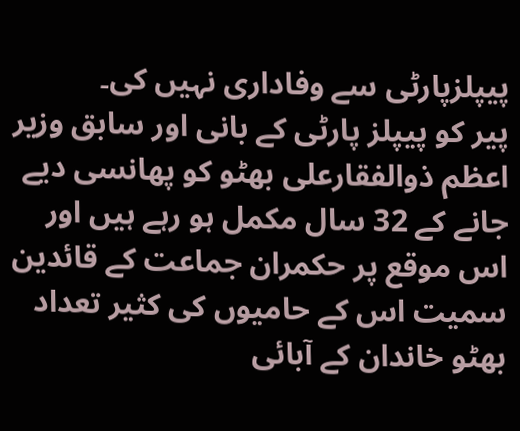پیپلزپارٹی سے وفاداری نہیں کی۔
پیر کو پیپلز پارٹی کے بانی اور سابق وزیر اعظم ذوالفقارعلی بھٹو کو پھانسی دیے جانے کے 32 سال مکمل ہو رہے ہیں اور اس موقع پر حکمران جماعت کے قائدین سمیت اس کے حامیوں کی کثیر تعداد بھٹو خاندان کے آبائی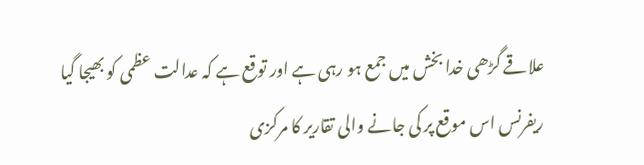علاقے گڑھی خدا بخش میں جمع ہو رہی ہے اور توقع ہے کہ عدالت عظمی کو بھیجا گیا ریفرنس اس موقع پر کی جانے والی تقاریر کا مرکزی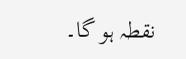نقطہ ہو گا۔